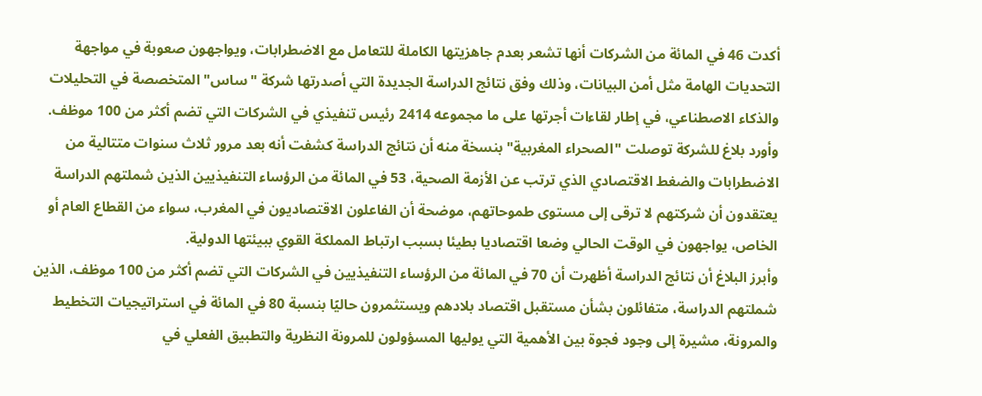أكدت 46 في المائة من الشركات أنها تشعر بعدم جاهزيتها الكاملة للتعامل مع الاضطرابات، ويواجهون صعوبة في مواجهة التحديات الهامة مثل أمن البيانات، وذلك وفق نتائج الدراسة الجديدة التي أصدرتها شركة "ساس" المتخصصة في التحليلات والذكاء الاصطناعي، في إطار لقاءات أجرتها على ما مجموعه 2414 رئيس تنفيذي في الشركات التي تضم أكثر من 100 موظف.
وأورد بلاغ للشركة توصلت "الصحراء المغربية" بنسخة منه أن نتائج الدراسة كشفت أنه بعد مرور ثلاث سنوات متتالية من الاضطرابات والضغط الاقتصادي الذي ترتب عن الأزمة الصحية، 53 في المائة من الرؤساء التنفيذيين الذين شملتهم الدراسة يعتقدون أن شركتهم لا ترقى إلى مستوى طموحاتهم، موضحة أن الفاعلون الاقتصاديون في المغرب، سواء من القطاع العام أو الخاص، يواجهون في الوقت الحالي وضعا اقتصاديا بطيئا بسبب ارتباط المملكة القوي ببيئتها الدولية.
وأبرز البلاغ أن نتائج الدراسة أظهرت أن 70 في المائة من الرؤساء التنفيذيين في الشركات التي تضم أكثر من 100 موظف، الذين شملتهم الدراسة، متفائلون بشأن مستقبل اقتصاد بلادهم ويستثمرون حاليًا بنسبة 80 في المائة في استراتيجيات التخطيط والمرونة، مشيرة إلى وجود فجوة بين الأهمية التي يوليها المسؤولون للمرونة النظرية والتطبيق الفعلي في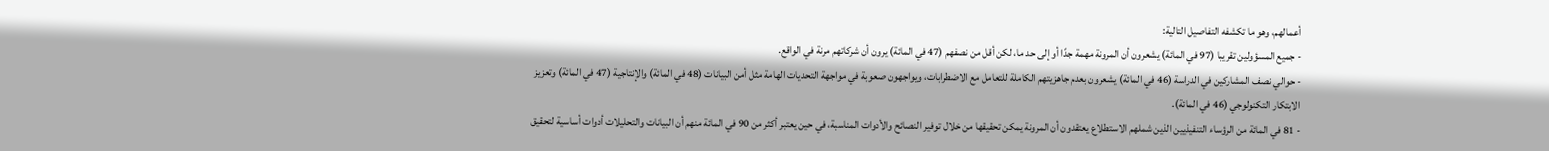أعمالهم، وهو ما تكشفه التفاصيل التالية:
- جميع المسؤولين تقريبا (97 في المائة) يشعرون أن المرونة مهمة جدًا أو إلى حد ما، لكن أقل من نصفهم (47 في المائة) يرون أن شركاتهم مرنة في الواقع.
- حوالي نصف المشاركين في الدراسة (46 في المائة) يشعرون بعدم جاهزيتهم الكاملة للتعامل مع الاضطرابات، ويواجهون صعوبة في مواجهة التحديات الهامة مثل أمن البيانات (48 في المائة) والإنتاجية (47 في المائة) وتعزيز الابتكار التكنولوجي (46 في المائة).
- 81 في المائة من الرؤساء التنفيذيين الذين شملهم الاستطلاع يعتقدون أن المرونة يمكن تحقيقها من خلال توفير النصائح والأدوات المناسبة، في حين يعتبر أكثر من 90 في المائة منهم أن البيانات والتحليلات أدوات أساسية لتحقيق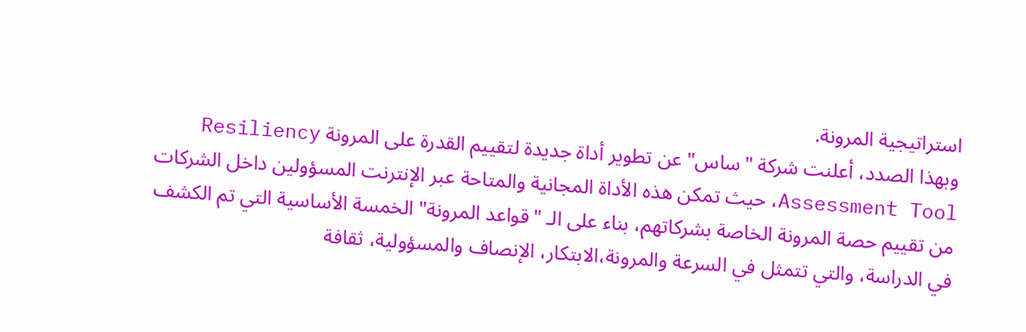استراتيجية المرونة.
وبهذا الصدد، أعلنت شركة "ساس" عن تطوير أداة جديدة لتقييم القدرة على المرونة Resiliency Assessment Tool، حيث تمكن هذه الأداة المجانية والمتاحة عبر الإنترنت المسؤولين داخل الشركات من تقييم حصة المرونة الخاصة بشركاتهم، بناء على الـ "قواعد المرونة" الخمسة الأساسية التي تم الكشف في الدراسة، والتي تتمثل في السرعة والمرونة،الابتكار، الإنصاف والمسؤولية، ثقافة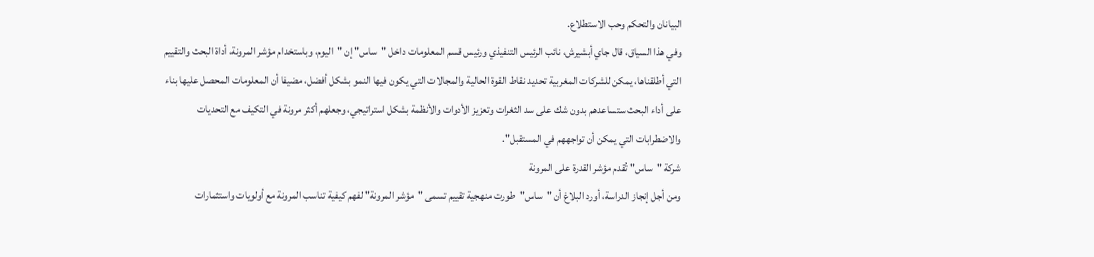البيانان والتحكم وحب الاستطلاع.
وفي هذا السياق، قال جاي أبشيرش، نائب الرئيس التنفيذي ورئيس قسم المعلومات داخل "ساس" إن "اليوم، وباستخدام مؤشر المرونة، أداة البحث والتقييم التي أطلقناها، يمكن للشركات المغربية تحديد نقاط القوة الحالية والمجالات التي يكون فيها النمو بشكل أفضل، مضيفا أن المعلومات المحصل عليها بناء على أداء البحث ستساعدهم بدون شك على سد الثغرات وتعزيز الأدوات والأنظمة بشكل استراتيجي، وجعلهم أكثر مرونة في التكيف مع التحديات والاضطرابات التي يمكن أن تواجههم في المستقبل".
شركة "ساس" تُقدم مؤشر القدرة على المرونة
ومن أجل إنجاز الدراسة، أورد البلاغ أن "ساس"طورت منهجية تقييم تسمى "مؤشر المرونة" لفهم كيفية تناسب المرونة مع أولويات واستثمارات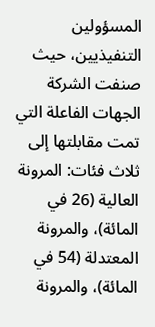المسؤولين التنفيذيين، حيث صنفت الشركة الجهات الفاعلة التي تمت مقابلتها إلى ثلاث فئات: المرونة العالية (26 في المائة)، والمرونة المعتدلة (54 في المائة)، والمرونة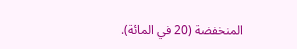المنخفضة (20 في المائة).